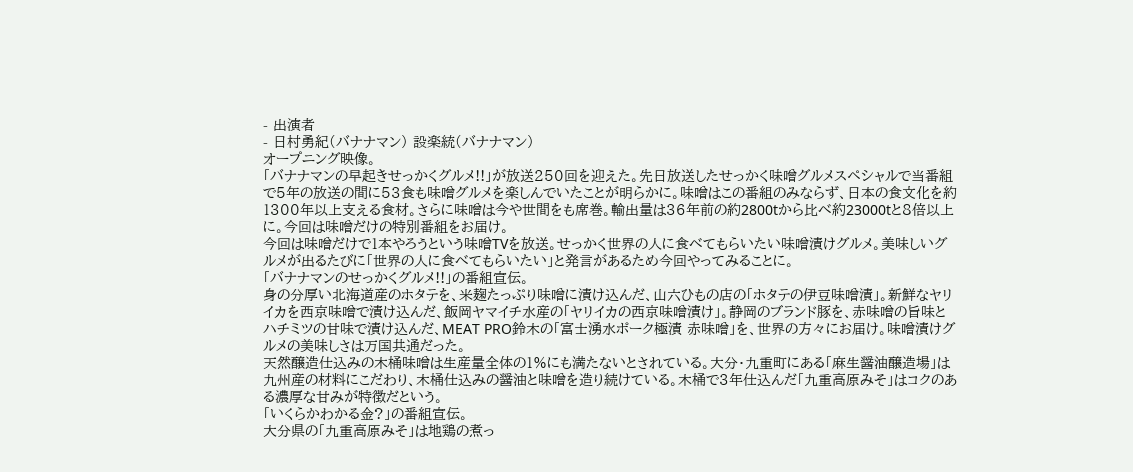- 出演者
- 日村勇紀(バナナマン) 設楽統(バナナマン)
オープニング映像。
「バナナマンの早起きせっかくグルメ!!」が放送250回を迎えた。先日放送したせっかく味噌グルメスペシャルで当番組で5年の放送の間に53食も味噌グルメを楽しんでいたことが明らかに。味噌はこの番組のみならず、日本の食文化を約1300年以上支える食材。さらに味噌は今や世間をも席巻。輸出量は36年前の約2800tから比べ約23000tと8倍以上に。今回は味噌だけの特別番組をお届け。
今回は味噌だけで1本やろうという味噌TVを放送。せっかく世界の人に食べてもらいたい味噌漬けグルメ。美味しいグルメが出るたびに「世界の人に食べてもらいたい」と発言があるため今回やってみることに。
「バナナマンのせっかくグルメ!!」の番組宣伝。
身の分厚い北海道産のホタテを、米麹たっぷり味噌に漬け込んだ、山六ひもの店の「ホタテの伊豆味噌漬」。新鮮なヤリイカを西京味噌で漬け込んだ、飯岡ヤマイチ水産の「ヤリイカの西京味噌漬け」。静岡のブランド豚を、赤味噌の旨味とハチミツの甘味で漬け込んだ、MEAT PRO鈴木の「富士湧水ポーク極漬 赤味噌」を、世界の方々にお届け。味噌漬けグルメの美味しさは万国共通だった。
天然醸造仕込みの木桶味噌は生産量全体の1%にも満たないとされている。大分・九重町にある「麻生醤油醸造場」は九州産の材料にこだわり、木桶仕込みの醤油と味噌を造り続けている。木桶で3年仕込んだ「九重高原みそ」はコクのある濃厚な甘みが特徴だという。
「いくらかわかる金?」の番組宣伝。
大分県の「九重高原みそ」は地鶏の煮っ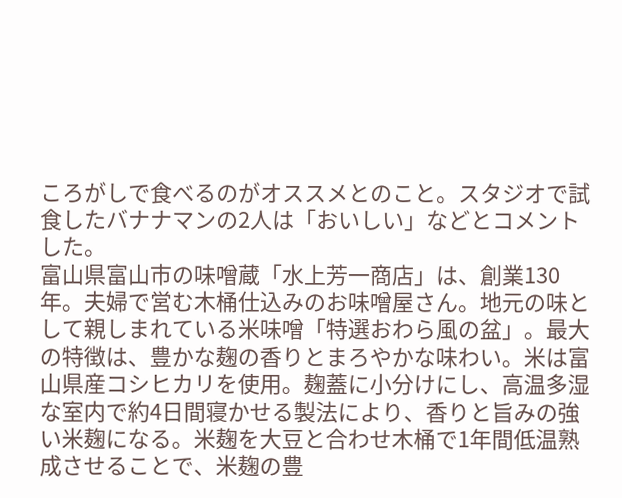ころがしで食べるのがオススメとのこと。スタジオで試食したバナナマンの2人は「おいしい」などとコメントした。
富山県富山市の味噌蔵「水上芳一商店」は、創業130年。夫婦で営む木桶仕込みのお味噌屋さん。地元の味として親しまれている米味噌「特選おわら風の盆」。最大の特徴は、豊かな麹の香りとまろやかな味わい。米は富山県産コシヒカリを使用。麹蓋に小分けにし、高温多湿な室内で約4日間寝かせる製法により、香りと旨みの強い米麹になる。米麹を大豆と合わせ木桶で1年間低温熟成させることで、米麹の豊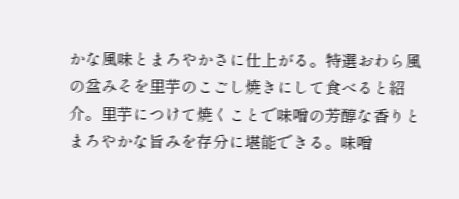かな風味とまろやかさに仕上がる。特選おわら風の盆みそを里芋のこごし焼きにして食べると紹介。里芋につけて焼くことで味噌の芳醇な香りとまろやかな旨みを存分に堪能できる。味噌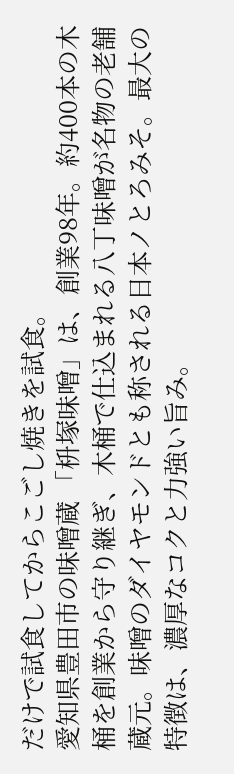だけで試食してからこごし焼きを試食。
愛知県豊田市の味噌蔵 「枡塚味噌」は、創業98年。約400本の木桶を創業から守り継ぎ、木桶で仕込まれる八丁味噌が名物の老舗蔵元。味噌のダイヤモンドとも称される日本ノとろみそ。最大の特徴は、濃厚なコクと力強い旨み。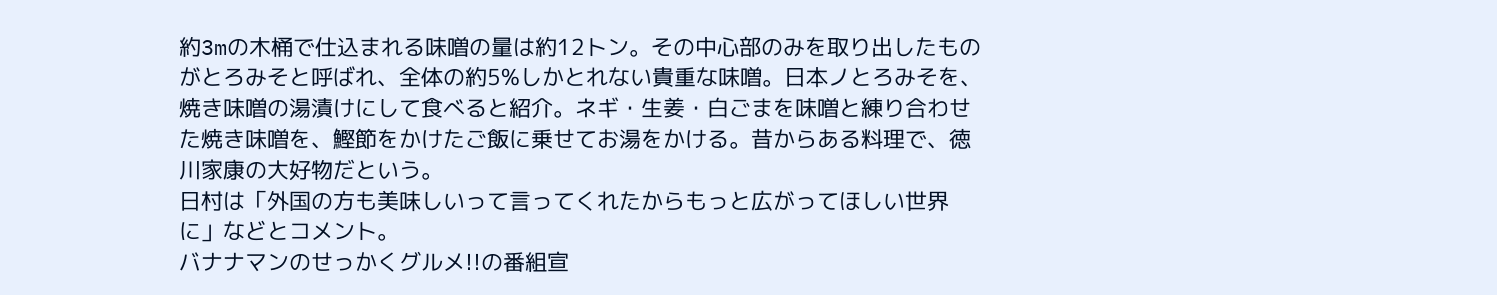約3mの木桶で仕込まれる味噌の量は約12トン。その中心部のみを取り出したものがとろみそと呼ばれ、全体の約5%しかとれない貴重な味噌。日本ノとろみそを、焼き味噌の湯漬けにして食べると紹介。ネギ・生姜・白ごまを味噌と練り合わせた焼き味噌を、鰹節をかけたご飯に乗せてお湯をかける。昔からある料理で、徳川家康の大好物だという。
日村は「外国の方も美味しいって言ってくれたからもっと広がってほしい世界に」などとコメント。
バナナマンのせっかくグルメ!!の番組宣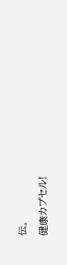伝。
健康カプセル!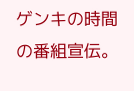ゲンキの時間の番組宣伝。